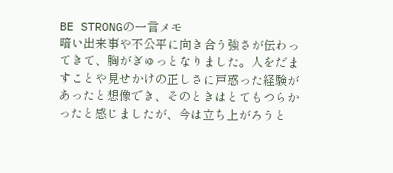BE STRONGの一言メモ
暗い出来事や不公平に向き合う強さが伝わってきて、胸がぎゅっとなりました。人をだますことや見せかけの正しさに戸惑った経験があったと想像でき、そのときはとてもつらかったと感じましたが、今は立ち上がろうと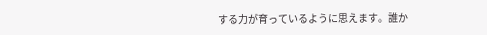する力が育っているように思えます。誰か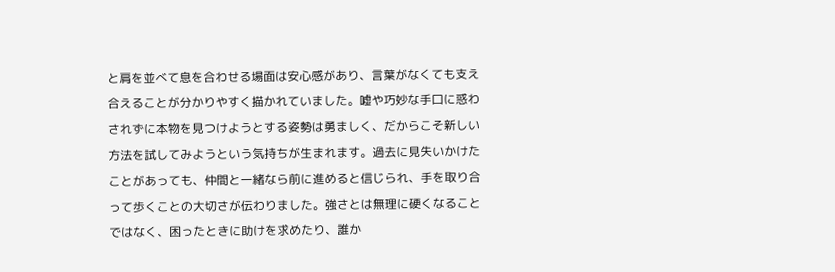と肩を並べて息を合わせる場面は安心感があり、言葉がなくても支え合えることが分かりやすく描かれていました。嘘や巧妙な手口に惑わされずに本物を見つけようとする姿勢は勇ましく、だからこそ新しい方法を試してみようという気持ちが生まれます。過去に見失いかけたことがあっても、仲間と一緒なら前に進めると信じられ、手を取り合って歩くことの大切さが伝わりました。強さとは無理に硬くなることではなく、困ったときに助けを求めたり、誰か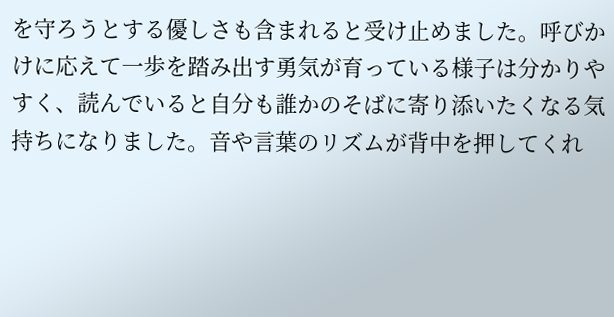を守ろうとする優しさも含まれると受け止めました。呼びかけに応えて一歩を踏み出す勇気が育っている様子は分かりやすく、読んでいると自分も誰かのそばに寄り添いたくなる気持ちになりました。音や言葉のリズムが背中を押してくれ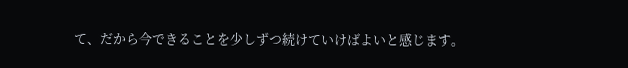て、だから今できることを少しずつ続けていけばよいと感じます。